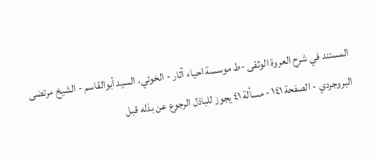المستند في شرح العروة الوثقى -ط موسسة احياء آثار - الخوئي، السيد أبوالقاسم - الشيخ مرتضى البروجردي - الصفحة ١٤١ - مسألة ٤١ یجوز للباذل الرجوع عن بذله قبل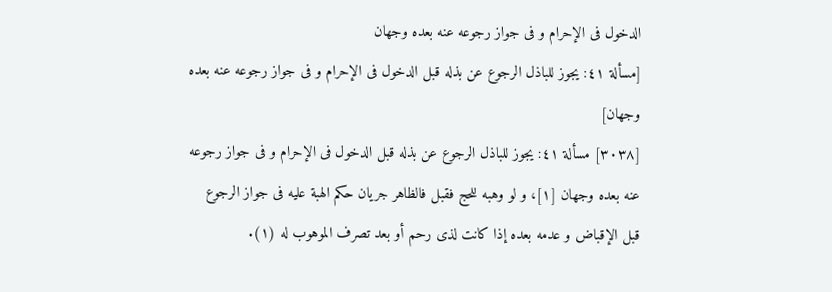الدخول فی الإحرام و فی جواز رجوعه عنه بعده وجهان
[مسألة ٤١: یجوز للباذل الرجوع عن بذله قبل الدخول فی الإحرام و فی جواز رجوعه عنه بعده وجهان]
[٣٠٣٨] مسألة ٤١: یجوز للباذل الرجوع عن بذله قبل الدخول فی الإحرام و فی جواز رجوعه عنه بعده وجهان [١]، و لو وهبه للحج فقبل فالظاهر جریان حکم الهبة علیه فی جواز الرجوع قبل الإقباض و عدمه بعده إذا کانت لذی رحم أو بعد تصرف الموهوب له (١).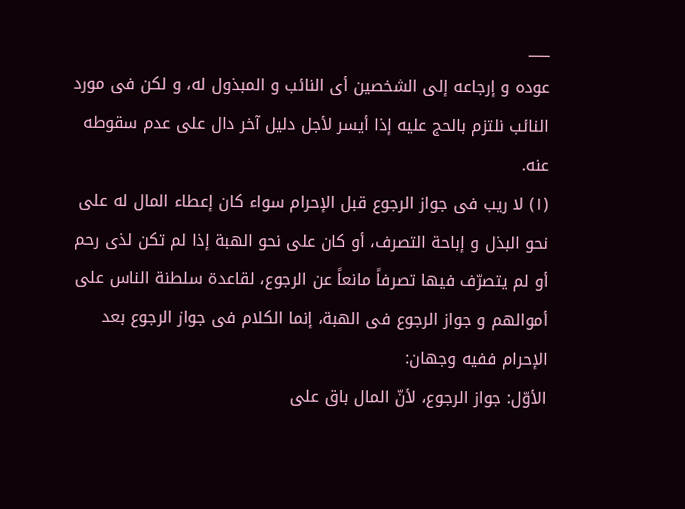___
عوده و إرجاعه إلی الشخصین أی النائب و المبذول له، و لکن فی مورد النائب نلتزم بالحج علیه إذا أیسر لأجل دلیل آخر دال علی عدم سقوطه عنه.
(١) لا ریب فی جواز الرجوع قبل الإحرام سواء کان إعطاء المال له علی نحو البذل و إباحة التصرف، أو کان علی نحو الهبة إذا لم تکن لذی رحم أو لم یتصرّف فیها تصرفاً مانعاً عن الرجوع، لقاعدة سلطنة الناس علی أموالهم و جواز الرجوع فی الهبة، إنما الکلام فی جواز الرجوع بعد الإحرام ففیه وجهان:
الأوّل: جواز الرجوع، لأنّ المال باق علی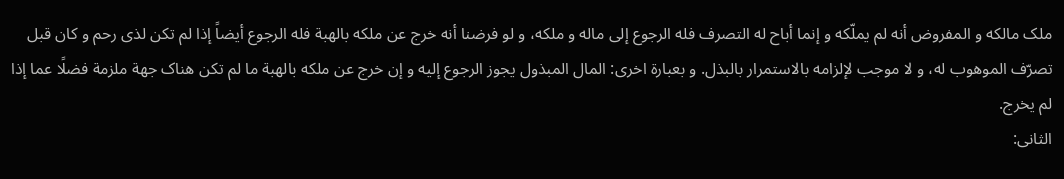ملک مالکه و المفروض أنه لم یملّکه و إنما أباح له التصرف فله الرجوع إلی ماله و ملکه، و لو فرضنا أنه خرج عن ملکه بالهبة فله الرجوع أیضاً إذا لم تکن لذی رحم و کان قبل تصرّف الموهوب له، و لا موجب لإلزامه بالاستمرار بالبذل. و بعبارة اخری: المال المبذول یجوز الرجوع إلیه و إن خرج عن ملکه بالهبة ما لم تکن هناک جهة ملزمة فضلًا عما إذا لم یخرج.
الثانی: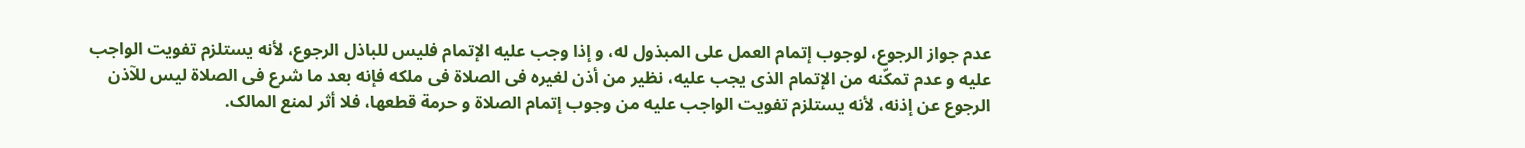عدم جواز الرجوع، لوجوب إتمام العمل علی المبذول له، و إذا وجب علیه الإتمام فلیس للباذل الرجوع، لأنه یستلزم تفویت الواجب علیه و عدم تمکّنه من الإتمام الذی یجب علیه، نظیر من أذن لغیره فی الصلاة فی ملکه فإنه بعد ما شرع فی الصلاة لیس للآذن الرجوع عن إذنه، لأنه یستلزم تفویت الواجب علیه من وجوب إتمام الصلاة و حرمة قطعها، فلا أثر لمنع المالک.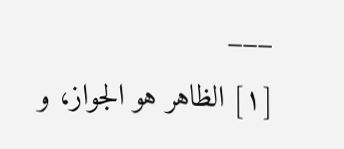___
[١] الظاهر هو الجواز، و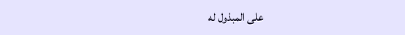علی المبذول له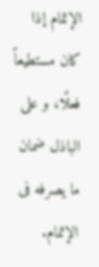الإتمام إذا کان مستطیعاً فعلًا، و علی الباذل ضمان ما یصرفه فی الإتمام.